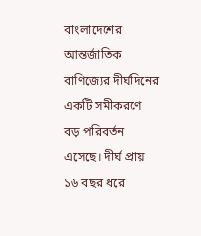বাংলাদেশের আন্তর্জাতিক বাণিজ্যের দীর্ঘদিনের একটি সমীকরণে বড় পরিবর্তন এসেছে। দীর্ঘ প্রায় ১৬ বছর ধরে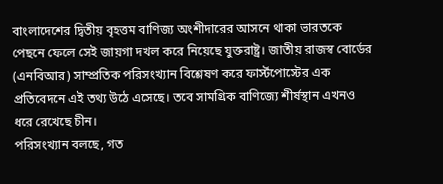বাংলাদেশের দ্বিতীয় বৃহত্তম বাণিজ্য অংশীদারের আসনে থাকা ভারতকে পেছনে ফেলে সেই জায়গা দখল করে নিয়েছে যুক্তরাষ্ট্র। জাতীয় রাজস্ব বোর্ডের (এনবিআর) সাম্প্রতিক পরিসংখ্যান বিশ্লেষণ করে ফার্স্টপোস্টের এক প্রতিবেদনে এই তথ্য উঠে এসেছে। তবে সামগ্রিক বাণিজ্যে শীর্ষস্থান এখনও ধরে রেখেছে চীন।
পরিসংখ্যান বলছে, গত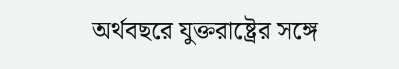অর্থবছরে যুক্তরাষ্ট্রের সঙ্গে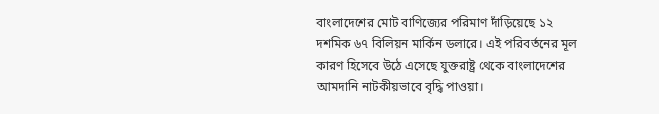বাংলাদেশের মোট বাণিজ্যের পরিমাণ দাঁড়িয়েছে ১২ দশমিক ৬৭ বিলিয়ন মার্কিন ডলারে। এই পরিবর্তনের মূল কারণ হিসেবে উঠে এসেছে যুক্তরাষ্ট্র থেকে বাংলাদেশের আমদানি নাটকীয়ভাবে বৃদ্ধি পাওয়া।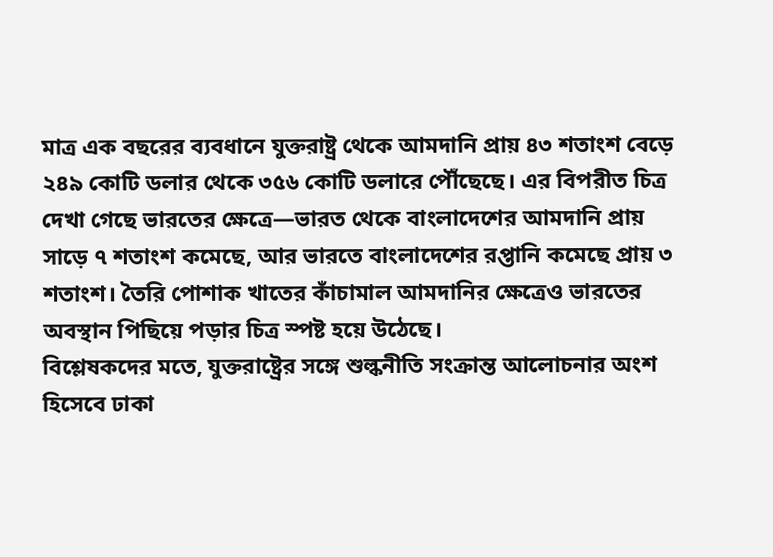মাত্র এক বছরের ব্যবধানে যুক্তরাষ্ট্র থেকে আমদানি প্রায় ৪৩ শতাংশ বেড়ে ২৪৯ কোটি ডলার থেকে ৩৫৬ কোটি ডলারে পৌঁছেছে। এর বিপরীত চিত্র দেখা গেছে ভারতের ক্ষেত্রে—ভারত থেকে বাংলাদেশের আমদানি প্রায় সাড়ে ৭ শতাংশ কমেছে, আর ভারতে বাংলাদেশের রপ্তানি কমেছে প্রায় ৩ শতাংশ। তৈরি পোশাক খাতের কাঁচামাল আমদানির ক্ষেত্রেও ভারতের অবস্থান পিছিয়ে পড়ার চিত্র স্পষ্ট হয়ে উঠেছে।
বিশ্লেষকদের মতে, যুক্তরাষ্ট্রের সঙ্গে শুল্কনীতি সংক্রান্ত আলোচনার অংশ হিসেবে ঢাকা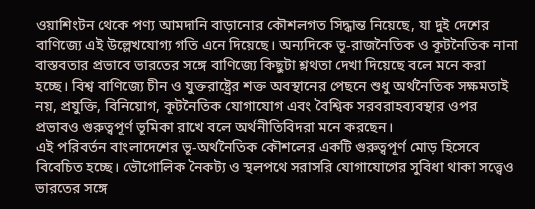ওয়াশিংটন থেকে পণ্য আমদানি বাড়ানোর কৌশলগত সিদ্ধান্ত নিয়েছে, যা দুই দেশের বাণিজ্যে এই উল্লেখযোগ্য গতি এনে দিয়েছে। অন্যদিকে ভূ-রাজনৈতিক ও কূটনৈতিক নানা বাস্তবতার প্রভাবে ভারতের সঙ্গে বাণিজ্যে কিছুটা শ্লথতা দেখা দিয়েছে বলে মনে করা হচ্ছে। বিশ্ব বাণিজ্যে চীন ও যুক্তরাষ্ট্রের শক্ত অবস্থানের পেছনে শুধু অর্থনৈতিক সক্ষমতাই নয়, প্রযুক্তি, বিনিয়োগ, কূটনৈতিক যোগাযোগ এবং বৈশ্বিক সরবরাহব্যবস্থার ওপর প্রভাবও গুরুত্বপূর্ণ ভূমিকা রাখে বলে অর্থনীতিবিদরা মনে করছেন।
এই পরিবর্তন বাংলাদেশের ভূ-অর্থনৈতিক কৌশলের একটি গুরুত্বপূর্ণ মোড় হিসেবে বিবেচিত হচ্ছে। ভৌগোলিক নৈকট্য ও স্থলপথে সরাসরি যোগাযোগের সুবিধা থাকা সত্ত্বেও ভারতের সঙ্গে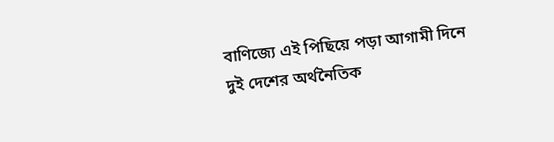বাণিজ্যে এই পিছিয়ে পড়া আগামী দিনে দুই দেশের অর্থনৈতিক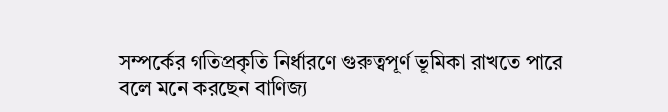সম্পর্কের গতিপ্রকৃতি নির্ধারণে গুরুত্বপূর্ণ ভূমিকা রাখতে পারে বলে মনে করছেন বাণিজ্য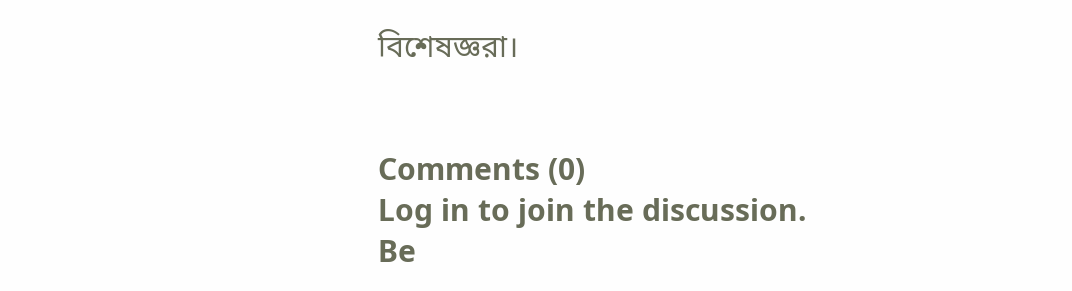বিশেষজ্ঞরা।


Comments (0)
Log in to join the discussion.
Be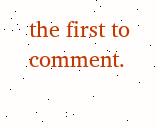the first to comment.